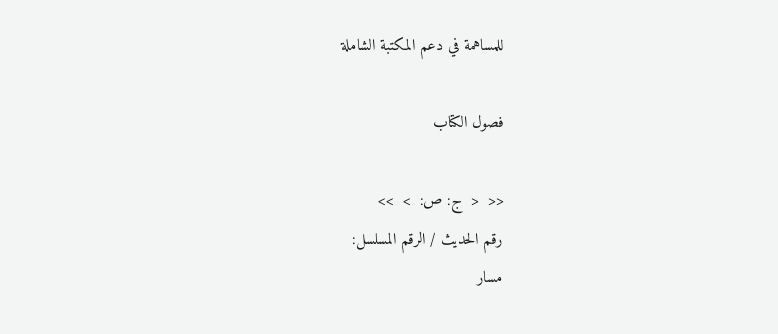للمساهمة في دعم المكتبة الشاملة

فصول الكتاب

<<  <  ج: ص:  >  >>
رقم الحديث / الرقم المسلسل:
مسار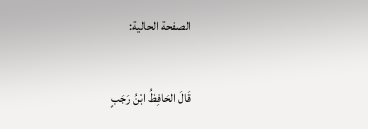الصفحة الحالية:

قَالَ الحَافِظُ ابْنُ رَجَبٍ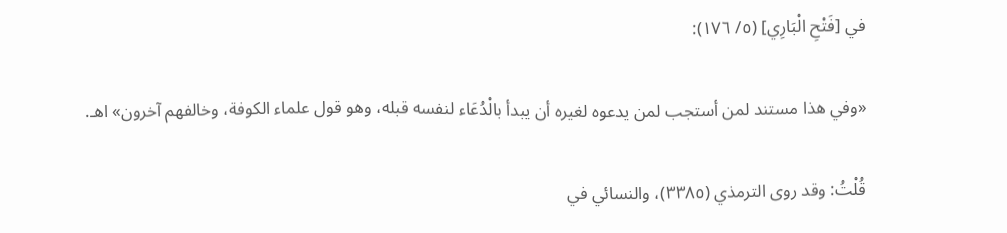في [فَتْحِ الْبَارِي] (٥/ ١٧٦):

«وفي هذا مستند لمن أستجب لمن يدعوه لغيره أن يبدأ بالْدُعَاء لنفسه قبله، وهو قول علماء الكوفة، وخالفهم آخرون» اهـ.

قُلْتُ: وقد روى الترمذي (٣٣٨٥)، والنسائي في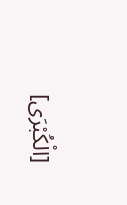[الْكُبْرَى]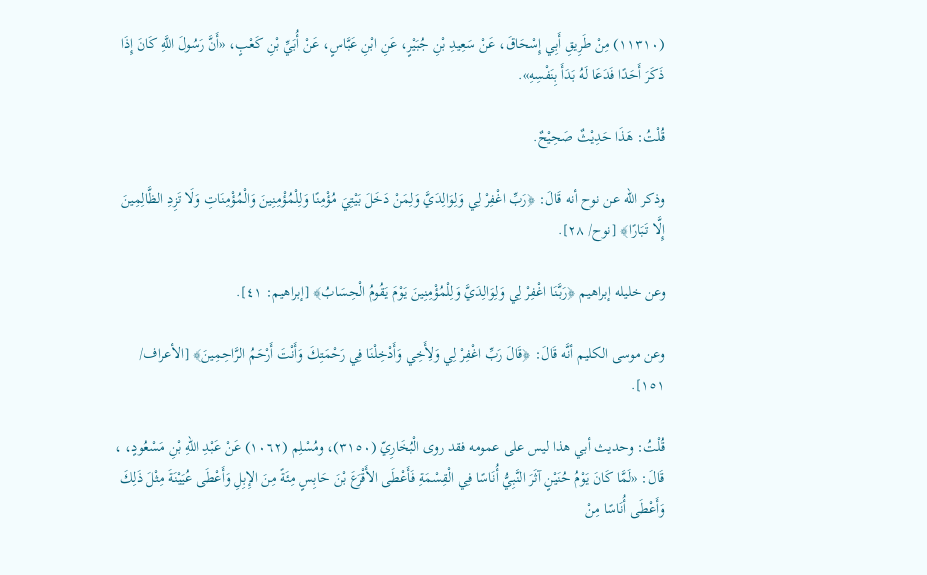(١١٣١٠) مِنْ طَرِيقِ أَبِي إِسْحَاقَ، عَنْ سَعِيدِ بْنِ جُبَيْرٍ، عَنِ ابْنِ عَبَّاسٍ، عَنْ أُبَيِّ بْنِ كَعْبٍ، «أَنَّ رَسُولَ اللَّهِ كَانَ إِذَا ذَكَرَ أَحَدًا فَدَعَا لَهُ بَدَأَ بِنَفْسِهِ».

قُلْتُ: هَذَا حَدِيْثٌ صَحِيْحٌ.

وذكر الله عن نوح أنه قَالَ: ﴿رَبِّ اغْفِرْ لِي وَلِوَالِدَيَّ وَلِمَنْ دَخَلَ بَيْتِيَ مُؤْمِنًا وَلِلْمُؤْمِنِينَ وَالْمُؤْمِنَاتِ وَلَا تَزِدِ الظَّالِمِينَ إِلَّا تَبَارًا﴾ [نوح/ ٢٨].

وعن خليله إبراهيم ﴿رَبَّنَا اغْفِرْ لِي وَلِوَالِدَيَّ وَلِلْمُؤْمِنِينَ يَوْمَ يَقُومُ الْحِسَابُ﴾ [إبراهيم: ٤١].

وعن موسى الكليم أنَّه قَالَ: ﴿قَالَ رَبِّ اغْفِرْ لِي وَلِأَخِي وَأَدْخِلْنَا فِي رَحْمَتِكَ وَأَنْتَ أَرْحَمُ الرَّاحِمِينَ﴾ [الأعراف/ ١٥١].

قُلْتُ: وحديث أبي هذا ليس على عمومه فقد روى الْبُخَارِيّ (٣١٥٠)، ومُسْلِم (١٠٦٢) عَنْ عَبْدِ اللهِ بْنِ مَسْعُودٍ، ، قَالَ: «لَمَّا كَانَ يَوْمُ حُنَيْنٍ آثَرَ النَّبِيُّ أُنَاسًا فِي الْقِسْمَةِ فَأَعْطَى الأَقْرَعَ بْنَ حَابِسٍ مِئَةً مِنَ الإِبِلِ وَأَعْطَى عُيَيْنَةَ مِثْلَ ذَلِكَ وَأَعْطَى أُنَاسًا مِنْ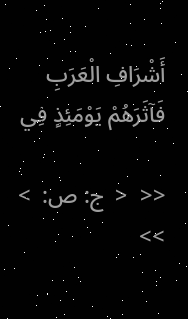أَشْرَافِ الْعَرَبِ فَآثَرَهُمْ يَوْمَئِذٍ فِي

<<  <  ج: ص:  >  >>